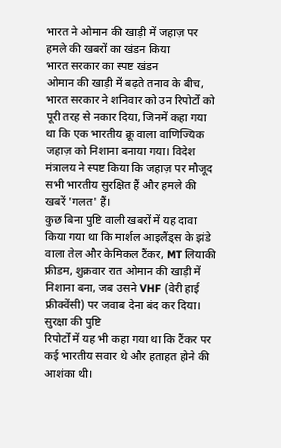भारत ने ओमान की खाड़ी में जहाज़ पर हमले की खबरों का खंडन किया
भारत सरकार का स्पष्ट खंडन
ओमान की खाड़ी में बढ़ते तनाव के बीच, भारत सरकार ने शनिवार को उन रिपोर्टों को पूरी तरह से नकार दिया, जिनमें कहा गया था कि एक भारतीय क्रू वाला वाणिज्यिक जहाज़ को निशाना बनाया गया। विदेश मंत्रालय ने स्पष्ट किया कि जहाज़ पर मौजूद सभी भारतीय सुरक्षित हैं और हमले की खबरें 'गलत' हैं।
कुछ बिना पुष्टि वाली खबरों में यह दावा किया गया था कि मार्शल आइलैंड्स के झंडे वाला तेल और केमिकल टैंकर, MT लियाकी फ्रीडम, शुक्रवार रात ओमान की खाड़ी में निशाना बना, जब उसने VHF (वेरी हाई फ्रीक्वेंसी) पर जवाब देना बंद कर दिया।
सुरक्षा की पुष्टि
रिपोर्टों में यह भी कहा गया था कि टैंकर पर कई भारतीय सवार थे और हताहत होने की आशंका थी।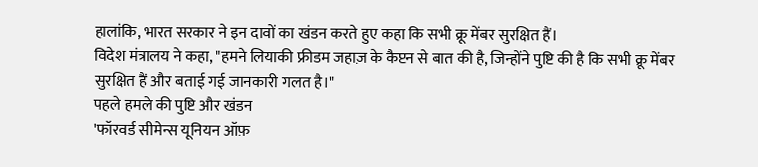हालांकि, भारत सरकार ने इन दावों का खंडन करते हुए कहा कि सभी क्रू मेंबर सुरक्षित हैं।
विदेश मंत्रालय ने कहा, "हमने लियाकी फ्रीडम जहाज़ के कैप्टन से बात की है, जिन्होंने पुष्टि की है कि सभी क्रू मेंबर सुरक्षित हैं और बताई गई जानकारी गलत है।"
पहले हमले की पुष्टि और खंडन
'फॉरवर्ड सीमेन्स यूनियन ऑफ़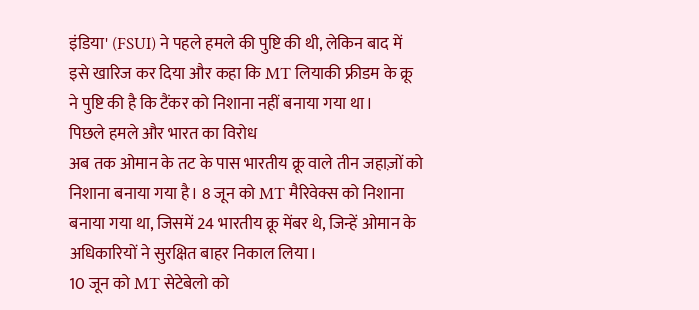इंडिया' (FSUI) ने पहले हमले की पुष्टि की थी, लेकिन बाद में इसे खारिज कर दिया और कहा कि MT लियाकी फ्रीडम के क्रू ने पुष्टि की है कि टैंकर को निशाना नहीं बनाया गया था।
पिछले हमले और भारत का विरोध
अब तक ओमान के तट के पास भारतीय क्रू वाले तीन जहाज़ों को निशाना बनाया गया है। 8 जून को MT मैरिवेक्स को निशाना बनाया गया था, जिसमें 24 भारतीय क्रू मेंबर थे, जिन्हें ओमान के अधिकारियों ने सुरक्षित बाहर निकाल लिया।
10 जून को MT सेटेबेलो को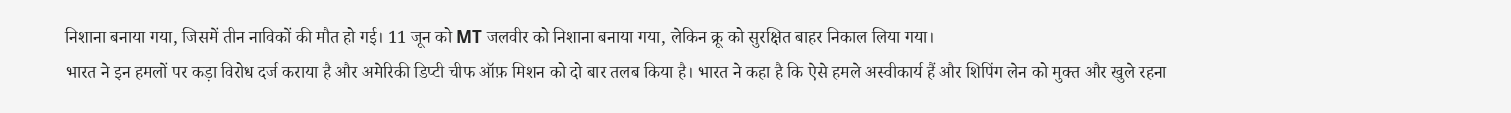निशाना बनाया गया, जिसमें तीन नाविकों की मौत हो गई। 11 जून को MT जलवीर को निशाना बनाया गया, लेकिन क्रू को सुरक्षित बाहर निकाल लिया गया।
भारत ने इन हमलों पर कड़ा विरोध दर्ज कराया है और अमेरिकी डिप्टी चीफ ऑफ़ मिशन को दो बार तलब किया है। भारत ने कहा है कि ऐसे हमले अस्वीकार्य हैं और शिपिंग लेन को मुक्त और खुले रहना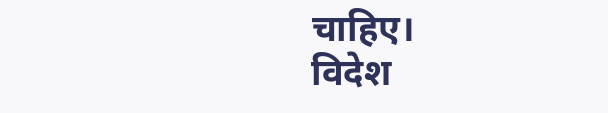चाहिए।
विदेश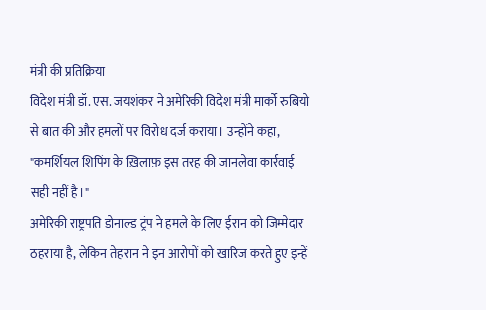मंत्री की प्रतिक्रिया
विदेश मंत्री डॉ. एस. जयशंकर ने अमेरिकी विदेश मंत्री मार्को रुबियो से बात की और हमलों पर विरोध दर्ज कराया। उन्होंने कहा, "कमर्शियल शिपिंग के ख़िलाफ़ इस तरह की जानलेवा कार्रवाई सही नहीं है।"
अमेरिकी राष्ट्रपति डोनाल्ड ट्रंप ने हमले के लिए ईरान को जिम्मेदार ठहराया है, लेकिन तेहरान ने इन आरोपों को खारिज करते हुए इन्हें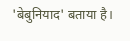'बेबुनियाद' बताया है।